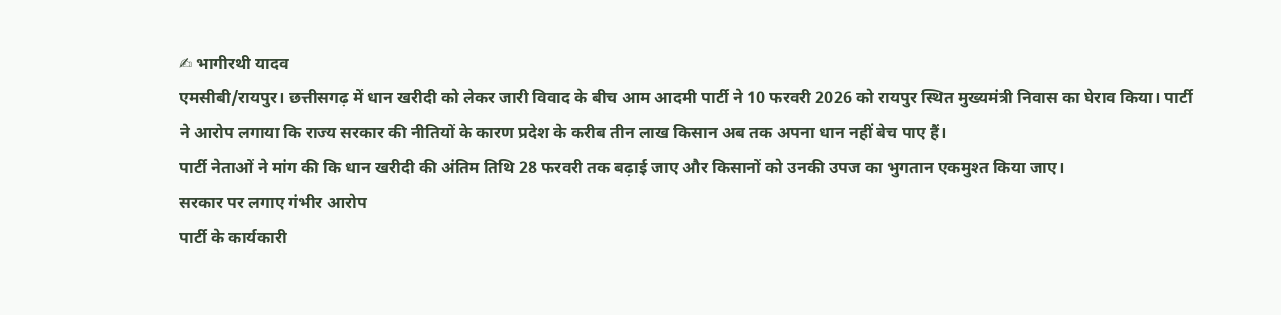✍ भागीरथी यादव
एमसीबी/रायपुर। छत्तीसगढ़ में धान खरीदी को लेकर जारी विवाद के बीच आम आदमी पार्टी ने 10 फरवरी 2026 को रायपुर स्थित मुख्यमंत्री निवास का घेराव किया। पार्टी ने आरोप लगाया कि राज्य सरकार की नीतियों के कारण प्रदेश के करीब तीन लाख किसान अब तक अपना धान नहीं बेच पाए हैं।
पार्टी नेताओं ने मांग की कि धान खरीदी की अंतिम तिथि 28 फरवरी तक बढ़ाई जाए और किसानों को उनकी उपज का भुगतान एकमुश्त किया जाए।
सरकार पर लगाए गंभीर आरोप
पार्टी के कार्यकारी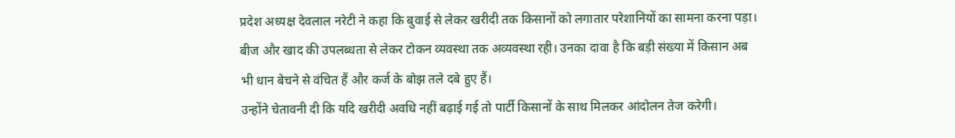प्रदेश अध्यक्ष देवलाल नरेटी ने कहा कि बुवाई से लेकर खरीदी तक किसानों को लगातार परेशानियों का सामना करना पड़ा। बीज और खाद की उपलब्धता से लेकर टोकन व्यवस्था तक अव्यवस्था रही। उनका दावा है कि बड़ी संख्या में किसान अब भी धान बेचने से वंचित हैं और कर्ज के बोझ तले दबे हुए हैं।
उन्होंने चेतावनी दी कि यदि खरीदी अवधि नहीं बढ़ाई गई तो पार्टी किसानों के साथ मिलकर आंदोलन तेज करेगी।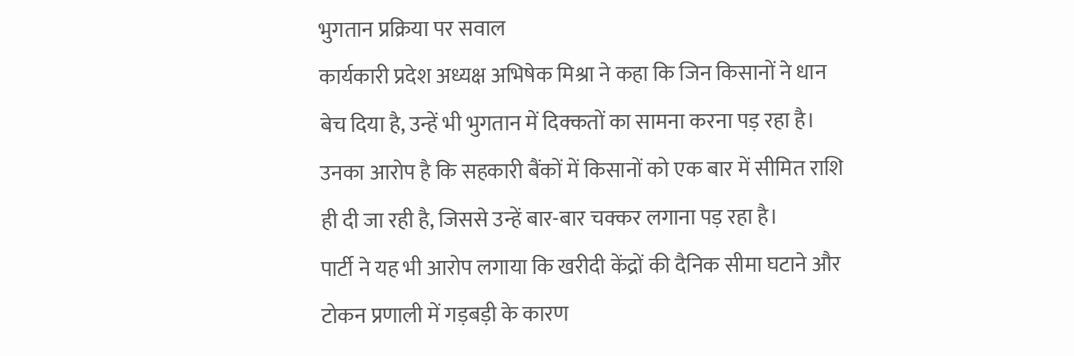भुगतान प्रक्रिया पर सवाल
कार्यकारी प्रदेश अध्यक्ष अभिषेक मिश्रा ने कहा कि जिन किसानों ने धान बेच दिया है, उन्हें भी भुगतान में दिक्कतों का सामना करना पड़ रहा है। उनका आरोप है कि सहकारी बैंकों में किसानों को एक बार में सीमित राशि ही दी जा रही है, जिससे उन्हें बार-बार चक्कर लगाना पड़ रहा है।
पार्टी ने यह भी आरोप लगाया कि खरीदी केंद्रों की दैनिक सीमा घटाने और टोकन प्रणाली में गड़बड़ी के कारण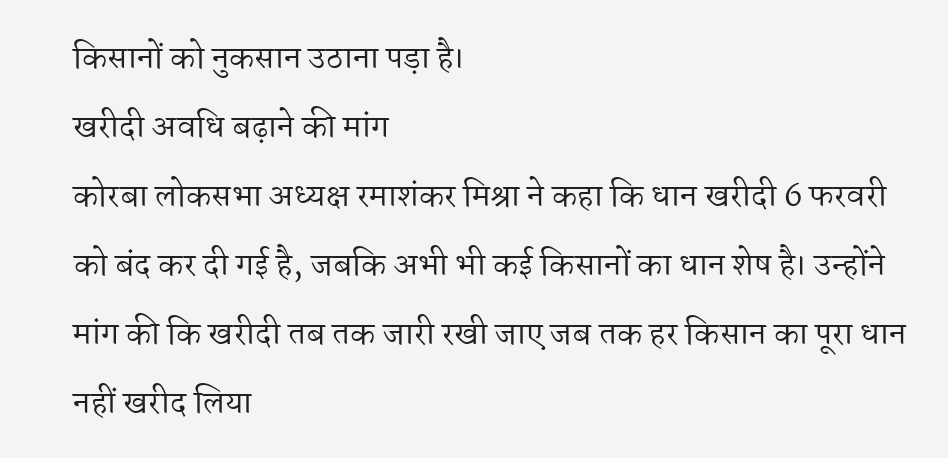किसानों को नुकसान उठाना पड़ा है।
खरीदी अवधि बढ़ाने की मांग
कोरबा लोकसभा अध्यक्ष रमाशंकर मिश्रा ने कहा कि धान खरीदी 6 फरवरी को बंद कर दी गई है, जबकि अभी भी कई किसानों का धान शेष है। उन्होंने मांग की कि खरीदी तब तक जारी रखी जाए जब तक हर किसान का पूरा धान नहीं खरीद लिया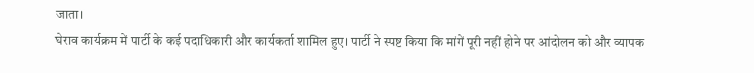जाता।
घेराव कार्यक्रम में पार्टी के कई पदाधिकारी और कार्यकर्ता शामिल हुए। पार्टी ने स्पष्ट किया कि मांगें पूरी नहीं होने पर आंदोलन को और व्यापक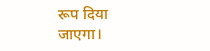रूप दिया जाएगा।